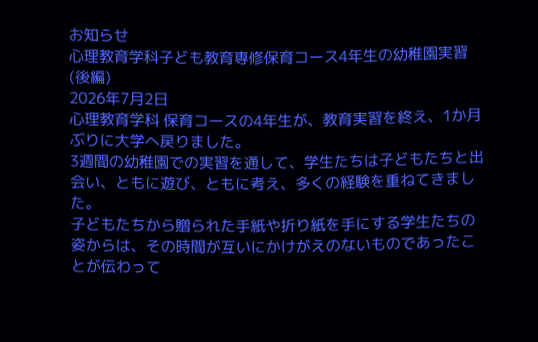お知らせ
心理教育学科子ども教育専修保育コース4年生の幼稚園実習(後編)
2026年7月2日
心理教育学科 保育コースの4年生が、教育実習を終え、1か月ぶりに大学へ戻りました。
3週間の幼稚園での実習を通して、学生たちは子どもたちと出会い、ともに遊び、ともに考え、多くの経験を重ねてきました。
子どもたちから贈られた手紙や折り紙を手にする学生たちの姿からは、その時間が互いにかけがえのないものであったことが伝わって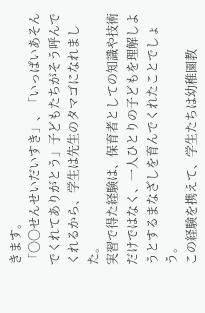きます。
「〇〇せんせいだいすき」、「いっぱいあそんでくれてありがとう」子どもたちがそう呼んでくれるから、学生は先生のタマゴになれました。
実習で得た経験は、保育者としての知識や技術だけではなく、一人ひとりの子どもを理解しようとするまなざしを育んでくれたことでしょう。
この経験を携えて、学生たちは幼稚園教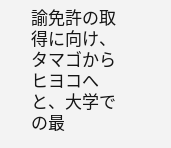諭免許の取得に向け、タマゴからヒヨコへと、大学での最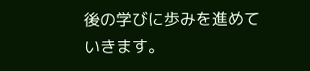後の学びに歩みを進めていきます。